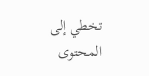تخطي إلى المحتوى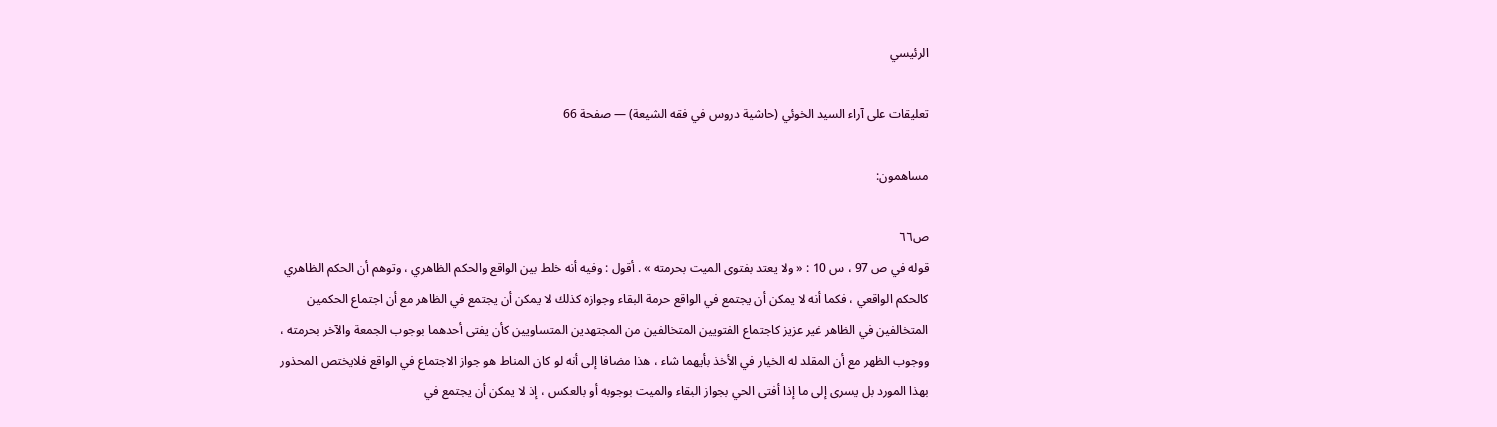الرئيسي

تعليقات على آراء السيد الخوئي (حاشية دروس في فقه الشيعة) — صفحة 66

مساهمون:

ص٦٦
قوله في ص 97 ، س 10 : « ولا يعتد بفتوى الميت بحرمته » . أقول : وفيه أنه خلط بين الواقع والحكم الظاهري ، وتوهم أن الحكم الظاهري كالحكم الواقعي ، فكما أنه لا يمكن أن يجتمع في الواقع حرمة البقاء وجوازه كذلك لا يمكن أن يجتمع في الظاهر مع أن اجتماع الحكمين المتخالفين في الظاهر غير عزيز كاجتماع الفتويين المتخالفين من المجتهدين المتساويين كأن يفتى أحدهما بوجوب الجمعة والآخر بحرمته ، ووجوب الظهر مع أن المقلد له الخيار في الأخذ بأيهما شاء ، هذا مضافا إلى أنه لو كان المناط هو جواز الاجتماع في الواقع فلايختص المحذور بهذا المورد بل يسرى إلى ما إذا أفتى الحي بجواز البقاء والميت بوجوبه أو بالعكس ، إذ لا يمكن أن يجتمع في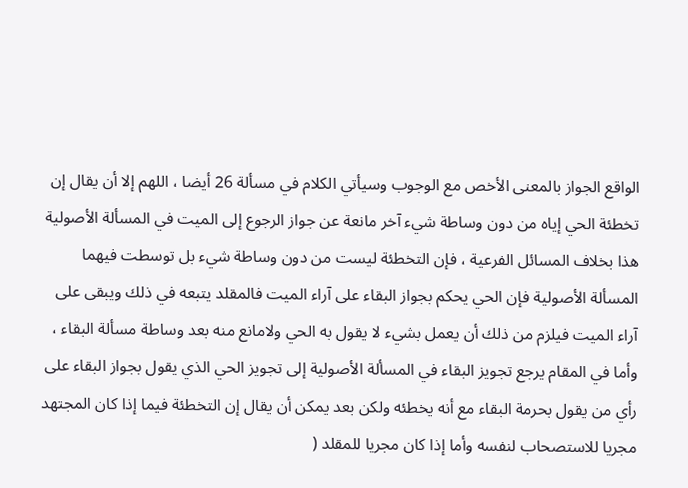الواقع الجواز بالمعنى الأخص مع الوجوب وسيأتي الكلام في مسألة 26 أيضا ، اللهم إلا أن يقال إن تخطئة الحي إياه من دون وساطة شيء آخر مانعة عن جواز الرجوع إلى الميت في المسألة الأصولية هذا بخلاف المسائل الفرعية ، فإن التخطئة ليست من دون وساطة شيء بل توسطت فيهما المسألة الأصولية فإن الحي يحكم بجواز البقاء على آراء الميت فالمقلد يتبعه في ذلك ويبقى على آراء الميت فيلزم من ذلك أن يعمل بشيء لا يقول به الحي ولامانع منه بعد وساطة مسألة البقاء ، وأما في المقام يرجع تجويز البقاء في المسألة الأصولية إلى تجويز الحي الذي يقول بجواز البقاء على رأي من يقول بحرمة البقاء مع أنه يخطئه ولكن بعد يمكن أن يقال إن التخطئة فيما إذا كان المجتهد مجريا للاستصحاب لنفسه وأما إذا كان مجريا للمقلد (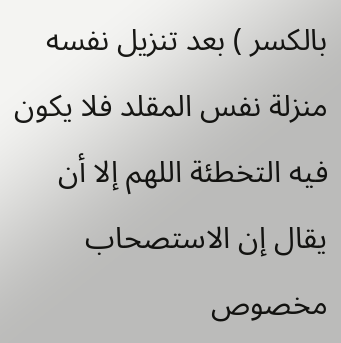بالكسر ) بعد تنزيل نفسه منزلة نفس المقلد فلا يكون فيه التخطئة اللهم إلا أن يقال إن الاستصحاب مخصوص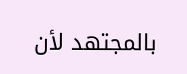بالمجتهد لأن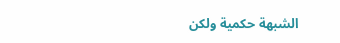الشبهة حكمية ولكن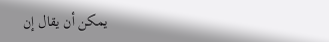يمكن أن يقال إن